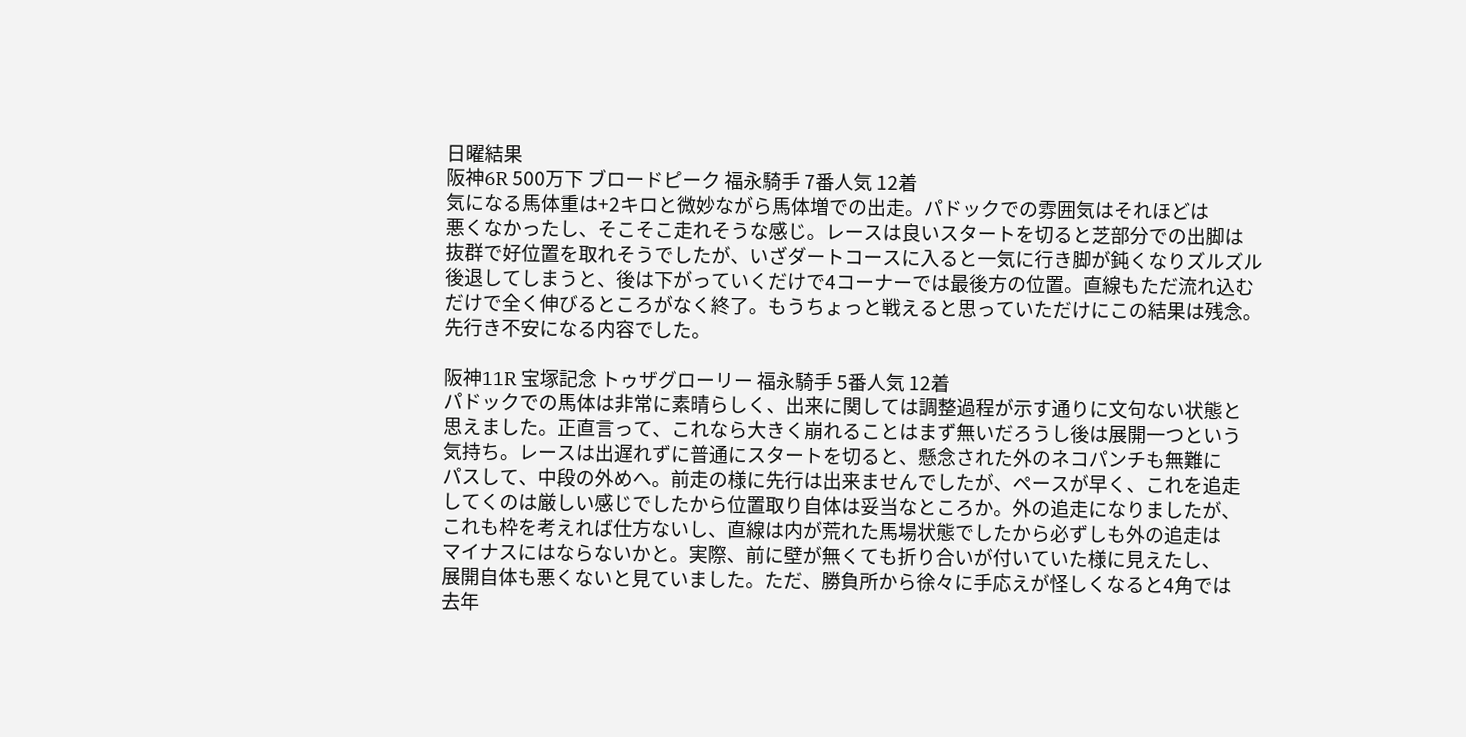日曜結果
阪神6R 500万下 ブロードピーク 福永騎手 7番人気 12着
気になる馬体重は+2キロと微妙ながら馬体増での出走。パドックでの雰囲気はそれほどは
悪くなかったし、そこそこ走れそうな感じ。レースは良いスタートを切ると芝部分での出脚は
抜群で好位置を取れそうでしたが、いざダートコースに入ると一気に行き脚が鈍くなりズルズル
後退してしまうと、後は下がっていくだけで4コーナーでは最後方の位置。直線もただ流れ込む
だけで全く伸びるところがなく終了。もうちょっと戦えると思っていただけにこの結果は残念。
先行き不安になる内容でした。

阪神11R 宝塚記念 トゥザグローリー 福永騎手 5番人気 12着
パドックでの馬体は非常に素晴らしく、出来に関しては調整過程が示す通りに文句ない状態と
思えました。正直言って、これなら大きく崩れることはまず無いだろうし後は展開一つという
気持ち。レースは出遅れずに普通にスタートを切ると、懸念された外のネコパンチも無難に
パスして、中段の外めへ。前走の様に先行は出来ませんでしたが、ペースが早く、これを追走
してくのは厳しい感じでしたから位置取り自体は妥当なところか。外の追走になりましたが、
これも枠を考えれば仕方ないし、直線は内が荒れた馬場状態でしたから必ずしも外の追走は
マイナスにはならないかと。実際、前に壁が無くても折り合いが付いていた様に見えたし、
展開自体も悪くないと見ていました。ただ、勝負所から徐々に手応えが怪しくなると4角では
去年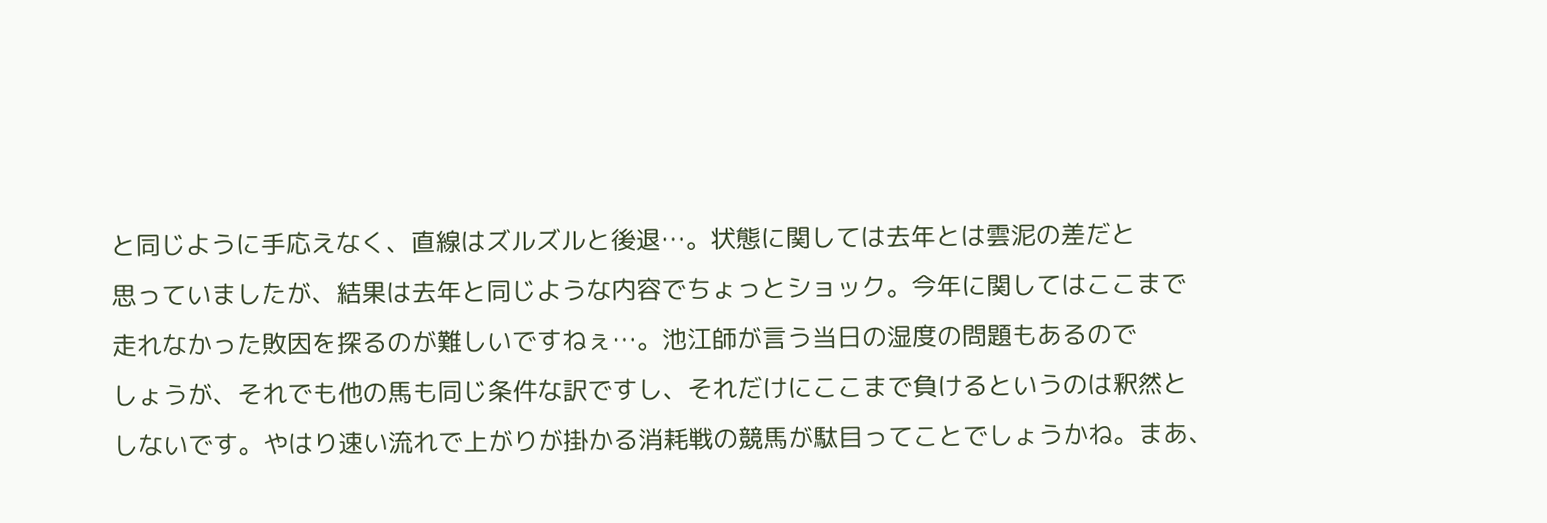と同じように手応えなく、直線はズルズルと後退…。状態に関しては去年とは雲泥の差だと
思っていましたが、結果は去年と同じような内容でちょっとショック。今年に関してはここまで
走れなかった敗因を探るのが難しいですねぇ…。池江師が言う当日の湿度の問題もあるので
しょうが、それでも他の馬も同じ条件な訳ですし、それだけにここまで負けるというのは釈然と
しないです。やはり速い流れで上がりが掛かる消耗戦の競馬が駄目ってことでしょうかね。まあ、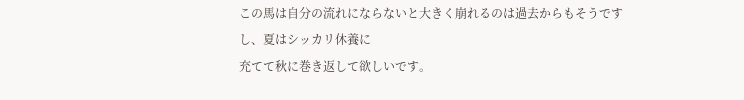この馬は自分の流れにならないと大きく崩れるのは過去からもそうですし、夏はシッカリ休養に
充てて秋に巻き返して欲しいです。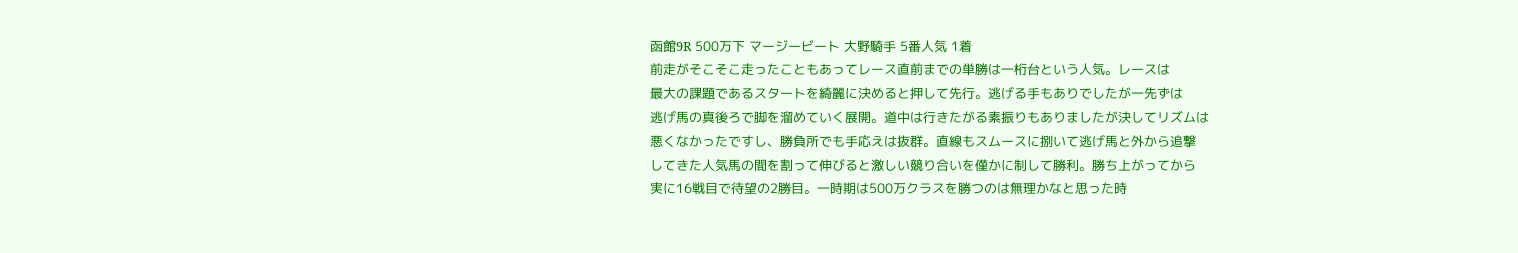函館9R 500万下 マージービート 大野騎手 5番人気 1着
前走がそこそこ走ったこともあってレース直前までの単勝は一桁台という人気。レースは
最大の課題であるスタートを綺麗に決めると押して先行。逃げる手もありでしたが一先ずは
逃げ馬の真後ろで脚を溜めていく展開。道中は行きたがる素振りもありましたが決してリズムは
悪くなかったですし、勝負所でも手応えは抜群。直線もスムースに捌いて逃げ馬と外から追撃
してきた人気馬の間を割って伸びると激しい競り合いを僅かに制して勝利。勝ち上がってから
実に16戦目で待望の2勝目。一時期は500万クラスを勝つのは無理かなと思った時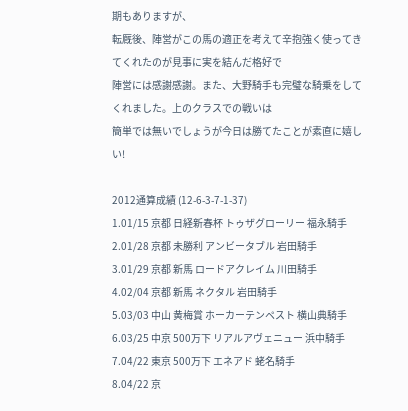期もありますが、
転厩後、陣営がこの馬の適正を考えて辛抱強く使ってきてくれたのが見事に実を結んだ格好で
陣営には感謝感謝。また、大野騎手も完璧な騎乗をしてくれました。上のクラスでの戦いは
簡単では無いでしょうが今日は勝てたことが素直に嬉しい!

2012通算成績 (12-6-3-7-1-37)
1.01/15 京都 日経新春杯 トゥザグローリー 福永騎手
2.01/28 京都 未勝利 アンビータブル 岩田騎手
3.01/29 京都 新馬 ロードアクレイム 川田騎手
4.02/04 京都 新馬 ネクタル 岩田騎手
5.03/03 中山 黄梅賞 ホーカーテンペスト 横山典騎手
6.03/25 中京 500万下 リアルアヴェニュー 浜中騎手
7.04/22 東京 500万下 エネアド 蛯名騎手
8.04/22 京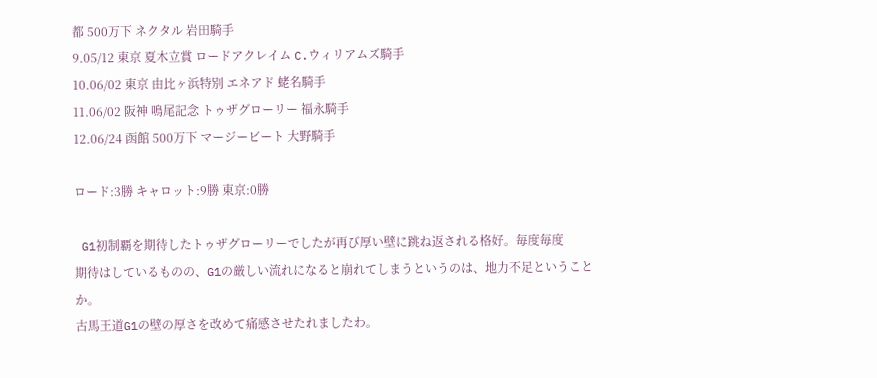都 500万下 ネクタル 岩田騎手
9.05/12 東京 夏木立賞 ロードアクレイム C.ウィリアムズ騎手
10.06/02 東京 由比ヶ浜特別 エネアド 蛯名騎手
11.06/02 阪神 鳴尾記念 トゥザグローリー 福永騎手
12.06/24 函館 500万下 マージービート 大野騎手

ロード:3勝 キャロット:9勝 東京:0勝

 G1初制覇を期待したトゥザグローリーでしたが再び厚い壁に跳ね返される格好。毎度毎度
期待はしているものの、G1の厳しい流れになると崩れてしまうというのは、地力不足ということか。
古馬王道G1の壁の厚さを改めて痛感させたれましたわ。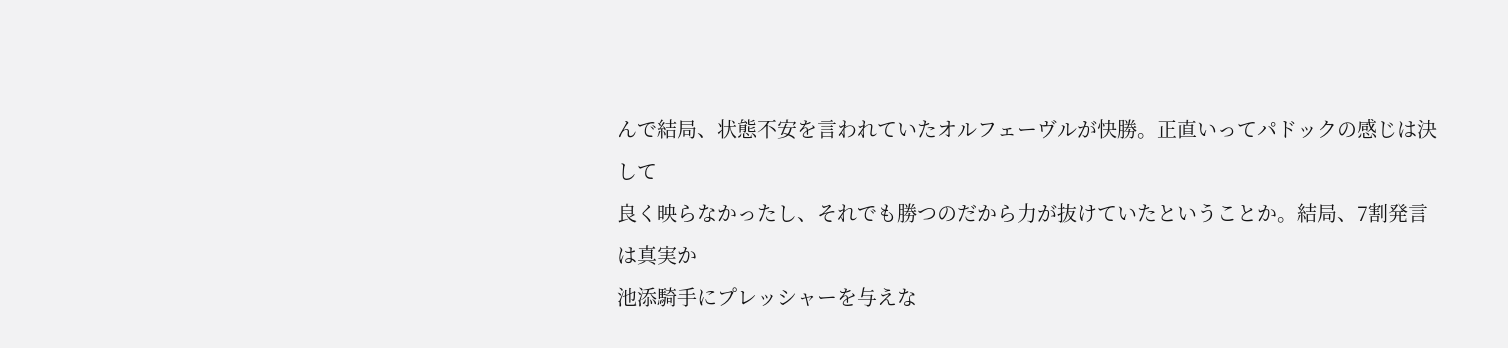んで結局、状態不安を言われていたオルフェーヴルが快勝。正直いってパドックの感じは決して
良く映らなかったし、それでも勝つのだから力が抜けていたということか。結局、7割発言は真実か
池添騎手にプレッシャーを与えな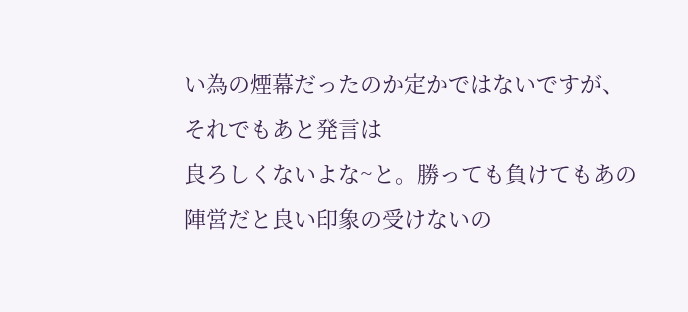い為の煙幕だったのか定かではないですが、それでもあと発言は
良ろしくないよな~と。勝っても負けてもあの陣営だと良い印象の受けないの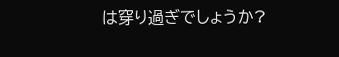は穿り過ぎでしょうか?